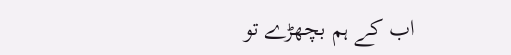اب کے ہم بچھڑے تو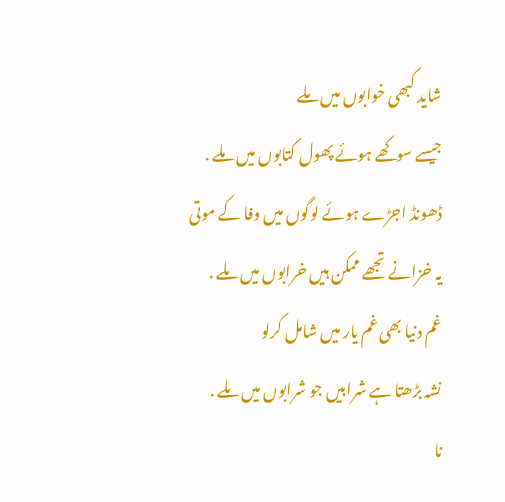شاید کبھی خوابوں میں ملے
جیسے سوکھے ہوئے پھول کتابوں میں ملے .
ڈھونڈ اجڑے ہوئے لوگوں میں وفا کے موتی
یہ خزانے تجھے ممکن ہیں خرابوں میں ملے .
غم دنیا بھی غم یار میں شامل کرلو
نشہ بڑھتا ہے شرابیں جو شرابوں میں ملے .
نا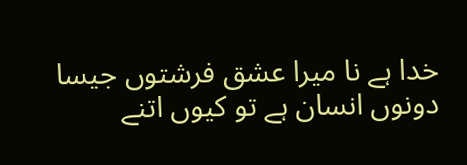خدا ہے نا میرا عشق فرشتوں جیسا
دونوں انسان ہے تو کیوں اتنے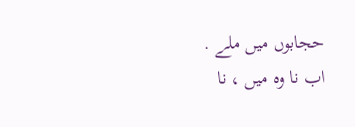حجابوں میں ملے .
اب نا وہ میں ، نا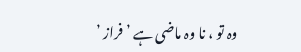وہ تو ، نا وہ ماضی ہے ’ فراز ’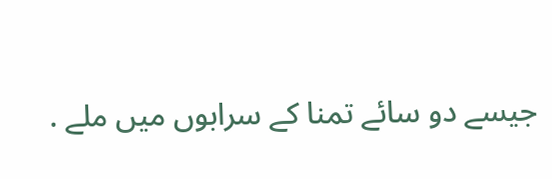جیسے دو سائے تمنا کے سرابوں میں ملے .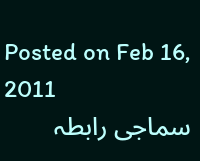Posted on Feb 16, 2011
سماجی رابطہ